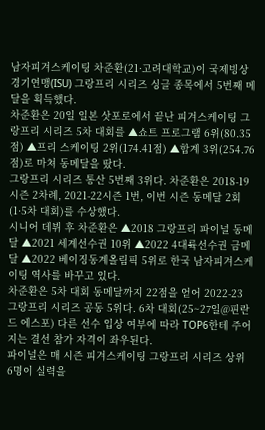남자피겨스케이팅 차준환(21·고려대학교)이 국제빙상경기연맹(ISU) 그랑프리 시리즈 싱글 종목에서 5번째 메달을 획득했다.
차준환은 20일 일본 삿포로에서 끝난 피겨스케이팅 그랑프리 시리즈 5차 대회를 ▲쇼트 프로그램 6위(80.35점) ▲프리 스케이팅 2위(174.41점) ▲합계 3위(254.76점)로 마쳐 동메달을 땄다.
그랑프리 시리즈 통산 5번째 3위다. 차준환은 2018-19시즌 2차례, 2021-22시즌 1번, 이번 시즌 동메달 2회(1·5차 대회)를 수상했다.
시니어 데뷔 후 차준환은 ▲2018 그랑프리 파이널 동메달 ▲2021 세계선수권 10위 ▲2022 4대륙선수권 금메달 ▲2022 베이징동계올림픽 5위로 한국 남자피겨스케이팅 역사를 바꾸고 있다.
차준환은 5차 대회 동메달까지 22점을 얻어 2022-23 그랑프리 시리즈 공동 5위다. 6차 대회(25~27일@핀란드 에스포) 다른 선수 입상 여부에 따라 TOP6한테 주어지는 결선 참가 자격이 좌우된다.
파이널은 매 시즌 피겨스케이팅 그랑프리 시리즈 상위 6명이 실력을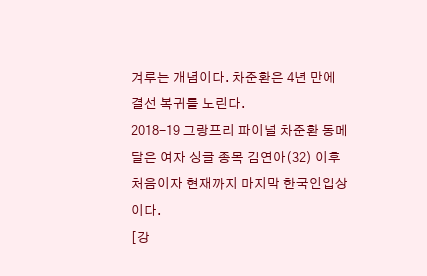겨루는 개념이다. 차준환은 4년 만에 결선 복귀를 노린다.
2018-19 그랑프리 파이널 차준환 동메달은 여자 싱글 종목 김연아(32) 이후 처음이자 현재까지 마지막 한국인입상이다.
[강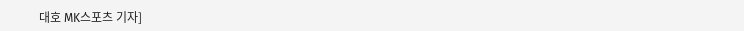대호 MK스포츠 기자]